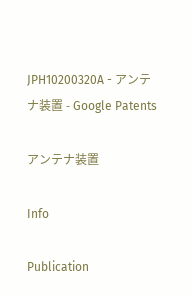JPH10200320A - アンテナ装置 - Google Patents

アンテナ装置

Info

Publication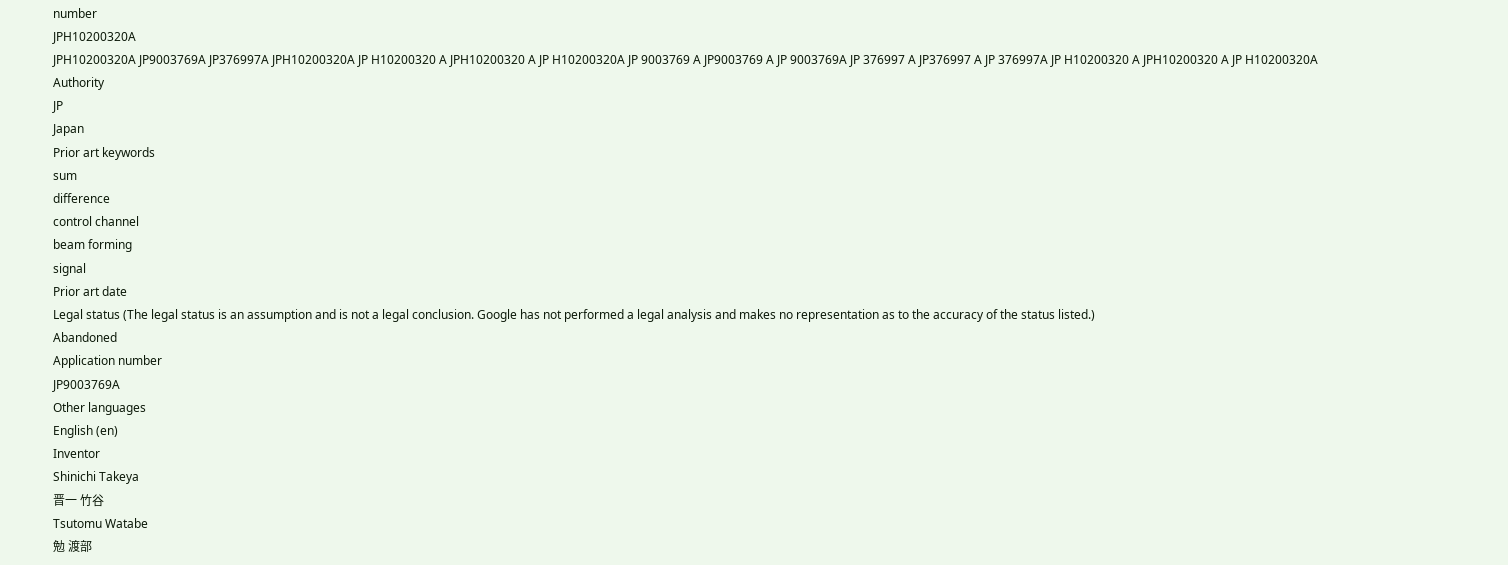number
JPH10200320A
JPH10200320A JP9003769A JP376997A JPH10200320A JP H10200320 A JPH10200320 A JP H10200320A JP 9003769 A JP9003769 A JP 9003769A JP 376997 A JP376997 A JP 376997A JP H10200320 A JPH10200320 A JP H10200320A
Authority
JP
Japan
Prior art keywords
sum
difference
control channel
beam forming
signal
Prior art date
Legal status (The legal status is an assumption and is not a legal conclusion. Google has not performed a legal analysis and makes no representation as to the accuracy of the status listed.)
Abandoned
Application number
JP9003769A
Other languages
English (en)
Inventor
Shinichi Takeya
晋一 竹谷
Tsutomu Watabe
勉 渡部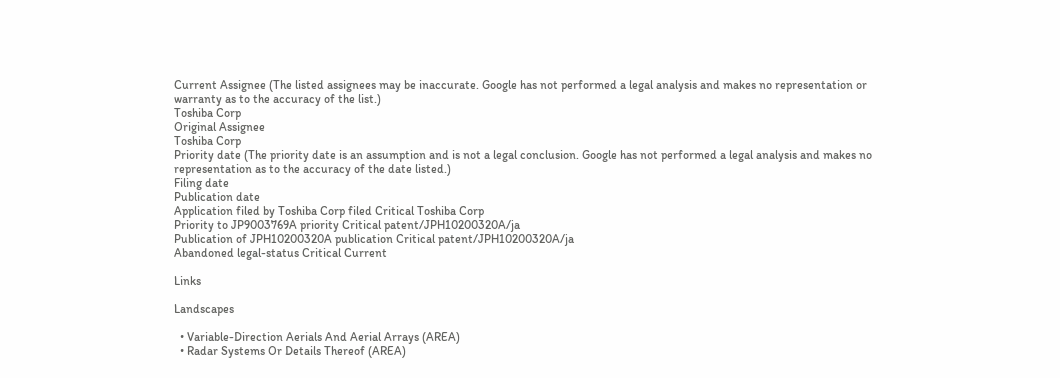Current Assignee (The listed assignees may be inaccurate. Google has not performed a legal analysis and makes no representation or warranty as to the accuracy of the list.)
Toshiba Corp
Original Assignee
Toshiba Corp
Priority date (The priority date is an assumption and is not a legal conclusion. Google has not performed a legal analysis and makes no representation as to the accuracy of the date listed.)
Filing date
Publication date
Application filed by Toshiba Corp filed Critical Toshiba Corp
Priority to JP9003769A priority Critical patent/JPH10200320A/ja
Publication of JPH10200320A publication Critical patent/JPH10200320A/ja
Abandoned legal-status Critical Current

Links

Landscapes

  • Variable-Direction Aerials And Aerial Arrays (AREA)
  • Radar Systems Or Details Thereof (AREA)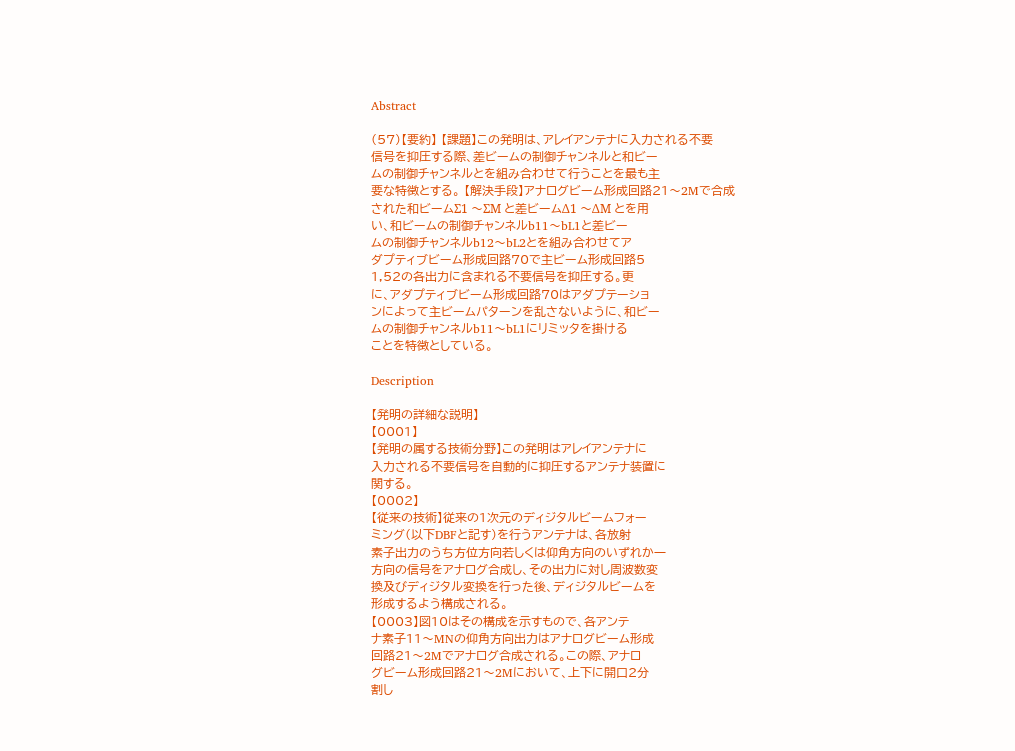Abstract

(57)【要約】 【課題】この発明は、アレイアンテナに入力される不要
信号を抑圧する際、差ビームの制御チャンネルと和ビー
ムの制御チャンネルとを組み合わせて行うことを最も主
要な特徴とする。 【解決手段】アナログビーム形成回路21〜2Mで合成
された和ビームΣ1 〜ΣM と差ビームΔ1 〜ΔM とを用
い、和ビームの制御チャンネルb11〜bL1と差ビー
ムの制御チャンネルb12〜bL2とを組み合わせてア
ダプティブビーム形成回路70で主ビーム形成回路5
1,52の各出力に含まれる不要信号を抑圧する。更
に、アダプティブビーム形成回路70はアダプテーショ
ンによって主ビームパターンを乱さないように、和ビー
ムの制御チャンネルb11〜bL1にリミッタを掛ける
ことを特徴としている。

Description

【発明の詳細な説明】
【0001】
【発明の属する技術分野】この発明はアレイアンテナに
入力される不要信号を自動的に抑圧するアンテナ装置に
関する。
【0002】
【従来の技術】従来の1次元のディジタルビームフォー
ミング(以下DBFと記す)を行うアンテナは、各放射
素子出力のうち方位方向若しくは仰角方向のいずれか一
方向の信号をアナログ合成し、その出力に対し周波数変
換及びディジタル変換を行った後、ディジタルビームを
形成するよう構成される。
【0003】図10はその構成を示すもので、各アンテ
ナ素子11〜MNの仰角方向出力はアナログビーム形成
回路21〜2Mでアナログ合成される。この際、アナロ
グビーム形成回路21〜2Mにおいて、上下に開口2分
割し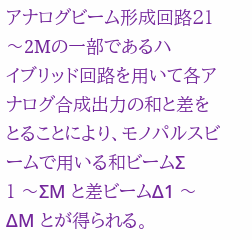アナログビーム形成回路21〜2Mの一部であるハ
イブリッド回路を用いて各アナログ合成出力の和と差を
とることにより、モノパルスビームで用いる和ビームΣ
1 〜ΣM と差ビームΔ1 〜ΔM とが得られる。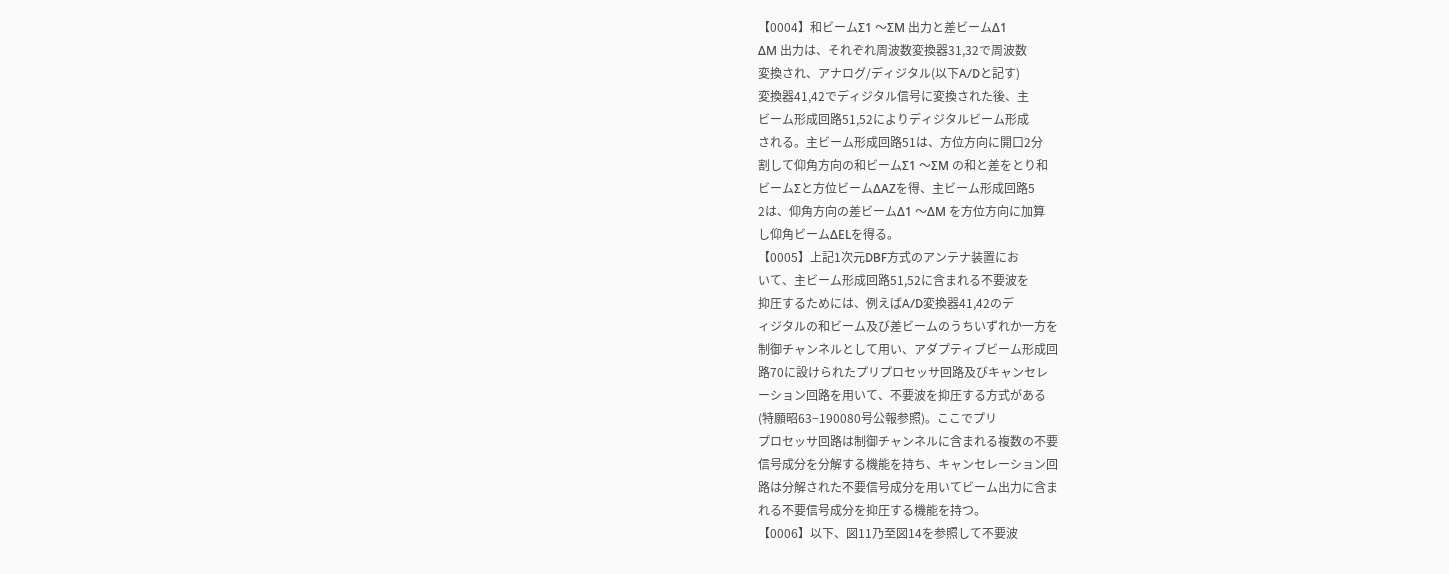【0004】和ビームΣ1 〜ΣM 出力と差ビームΔ1
ΔM 出力は、それぞれ周波数変換器31,32で周波数
変換され、アナログ/ディジタル(以下A/Dと記す)
変換器41,42でディジタル信号に変換された後、主
ビーム形成回路51,52によりディジタルビーム形成
される。主ビーム形成回路51は、方位方向に開口2分
割して仰角方向の和ビームΣ1 〜ΣM の和と差をとり和
ビームΣと方位ビームΔAZを得、主ビーム形成回路5
2は、仰角方向の差ビームΔ1 〜ΔM を方位方向に加算
し仰角ビームΔELを得る。
【0005】上記1次元DBF方式のアンテナ装置にお
いて、主ビーム形成回路51,52に含まれる不要波を
抑圧するためには、例えばA/D変換器41,42のデ
ィジタルの和ビーム及び差ビームのうちいずれか一方を
制御チャンネルとして用い、アダプティブビーム形成回
路70に設けられたプリプロセッサ回路及びキャンセレ
ーション回路を用いて、不要波を抑圧する方式がある
(特願昭63−190080号公報参照)。ここでプリ
プロセッサ回路は制御チャンネルに含まれる複数の不要
信号成分を分解する機能を持ち、キャンセレーション回
路は分解された不要信号成分を用いてビーム出力に含ま
れる不要信号成分を抑圧する機能を持つ。
【0006】以下、図11乃至図14を参照して不要波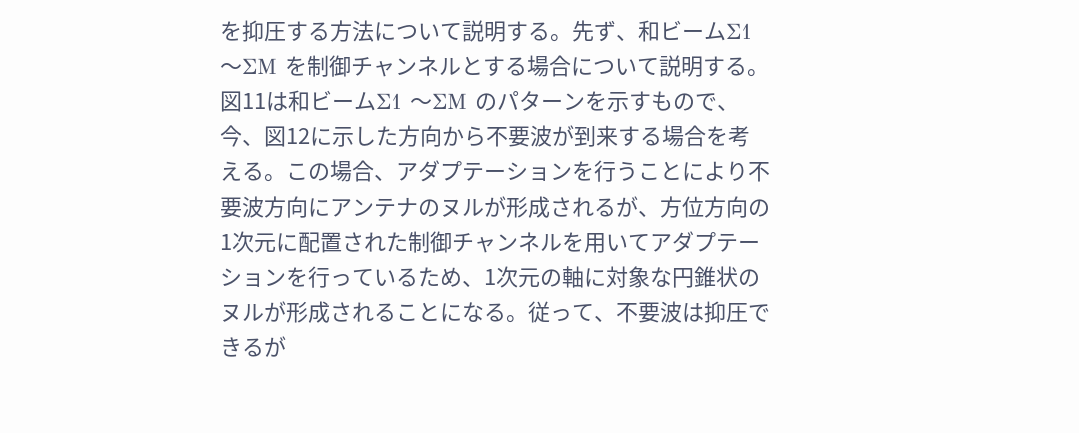を抑圧する方法について説明する。先ず、和ビームΣ1
〜ΣM を制御チャンネルとする場合について説明する。
図11は和ビームΣ1 〜ΣM のパターンを示すもので、
今、図12に示した方向から不要波が到来する場合を考
える。この場合、アダプテーションを行うことにより不
要波方向にアンテナのヌルが形成されるが、方位方向の
1次元に配置された制御チャンネルを用いてアダプテー
ションを行っているため、1次元の軸に対象な円錐状の
ヌルが形成されることになる。従って、不要波は抑圧で
きるが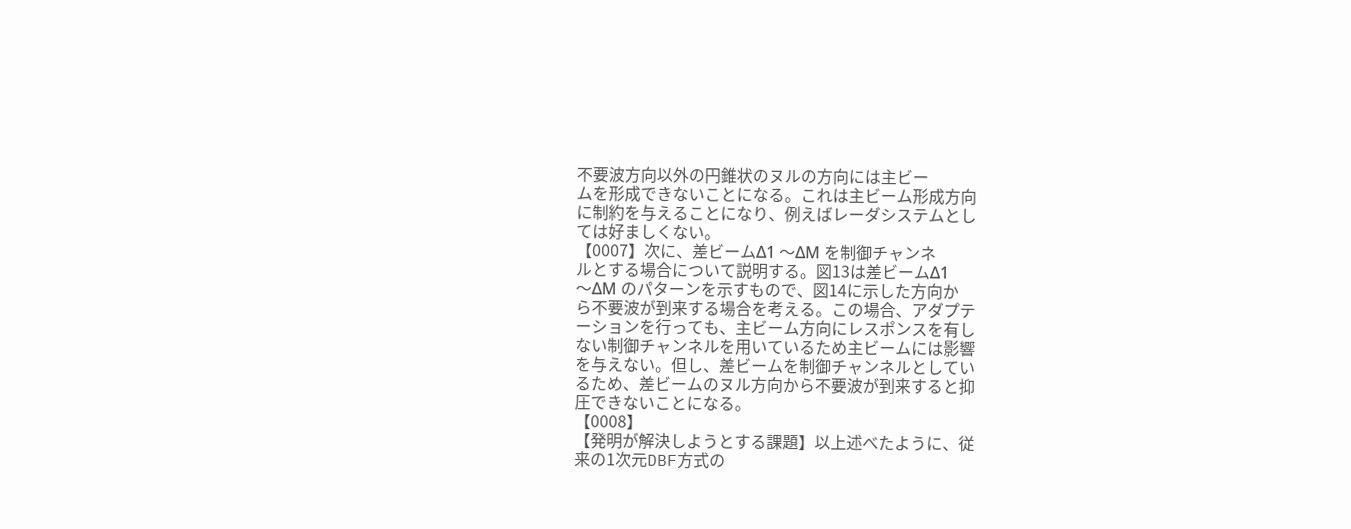不要波方向以外の円錐状のヌルの方向には主ビー
ムを形成できないことになる。これは主ビーム形成方向
に制約を与えることになり、例えばレーダシステムとし
ては好ましくない。
【0007】次に、差ビームΔ1 〜ΔM を制御チャンネ
ルとする場合について説明する。図13は差ビームΔ1
〜ΔM のパターンを示すもので、図14に示した方向か
ら不要波が到来する場合を考える。この場合、アダプテ
ーションを行っても、主ビーム方向にレスポンスを有し
ない制御チャンネルを用いているため主ビームには影響
を与えない。但し、差ビームを制御チャンネルとしてい
るため、差ビームのヌル方向から不要波が到来すると抑
圧できないことになる。
【0008】
【発明が解決しようとする課題】以上述べたように、従
来の1次元DBF方式の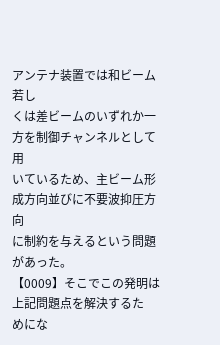アンテナ装置では和ビーム若し
くは差ビームのいずれか一方を制御チャンネルとして用
いているため、主ビーム形成方向並びに不要波抑圧方向
に制約を与えるという問題があった。
【0009】そこでこの発明は上記問題点を解決するた
めにな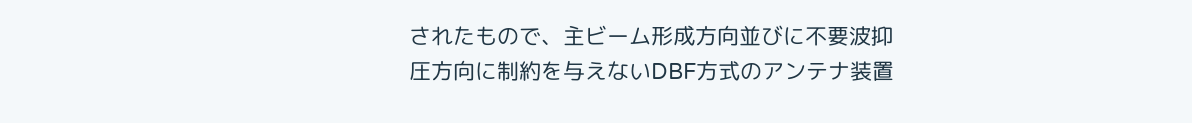されたもので、主ビーム形成方向並びに不要波抑
圧方向に制約を与えないDBF方式のアンテナ装置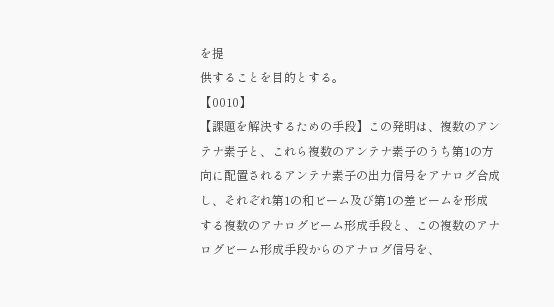を提
供することを目的とする。
【0010】
【課題を解決するための手段】この発明は、複数のアン
テナ素子と、これら複数のアンテナ素子のうち第1の方
向に配置されるアンテナ素子の出力信号をアナログ合成
し、それぞれ第1の和ビーム及び第1の差ビームを形成
する複数のアナログビーム形成手段と、この複数のアナ
ログビーム形成手段からのアナログ信号を、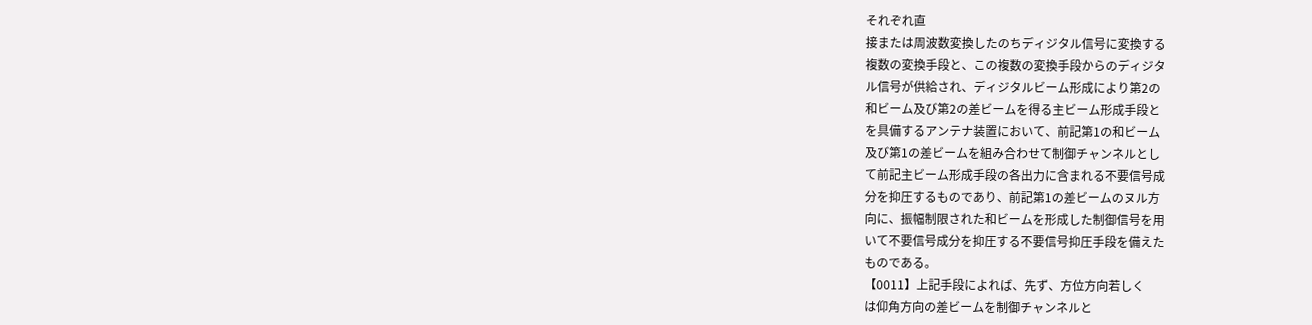それぞれ直
接または周波数変換したのちディジタル信号に変換する
複数の変換手段と、この複数の変換手段からのディジタ
ル信号が供給され、ディジタルビーム形成により第2の
和ビーム及び第2の差ビームを得る主ビーム形成手段と
を具備するアンテナ装置において、前記第1の和ビーム
及び第1の差ビームを組み合わせて制御チャンネルとし
て前記主ビーム形成手段の各出力に含まれる不要信号成
分を抑圧するものであり、前記第1の差ビームのヌル方
向に、振幅制限された和ビームを形成した制御信号を用
いて不要信号成分を抑圧する不要信号抑圧手段を備えた
ものである。
【0011】上記手段によれば、先ず、方位方向若しく
は仰角方向の差ビームを制御チャンネルと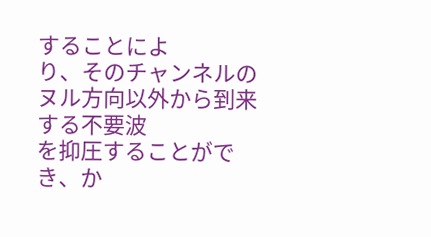することによ
り、そのチャンネルのヌル方向以外から到来する不要波
を抑圧することができ、か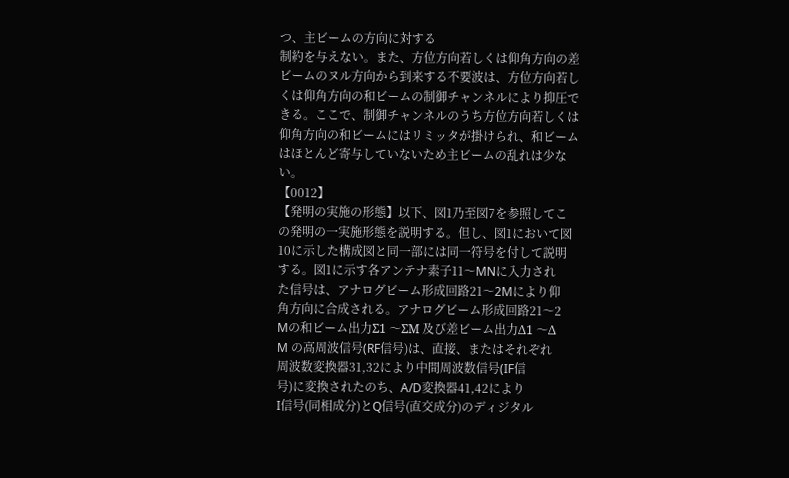つ、主ビームの方向に対する
制約を与えない。また、方位方向若しくは仰角方向の差
ビームのヌル方向から到来する不要波は、方位方向若し
くは仰角方向の和ビームの制御チャンネルにより抑圧で
きる。ここで、制御チャンネルのうち方位方向若しくは
仰角方向の和ビームにはリミッタが掛けられ、和ビーム
はほとんど寄与していないため主ビームの乱れは少な
い。
【0012】
【発明の実施の形態】以下、図1乃至図7を参照してこ
の発明の一実施形態を説明する。但し、図1において図
10に示した構成図と同一部には同一符号を付して説明
する。図1に示す各アンテナ素子11〜MNに入力され
た信号は、アナログビーム形成回路21〜2Mにより仰
角方向に合成される。アナログビーム形成回路21〜2
Mの和ビーム出力Σ1 〜ΣM 及び差ビーム出力Δ1 〜Δ
M の高周波信号(RF信号)は、直接、またはそれぞれ
周波数変換器31,32により中間周波数信号(IF信
号)に変換されたのち、A/D変換器41,42により
I信号(同相成分)とQ信号(直交成分)のディジタル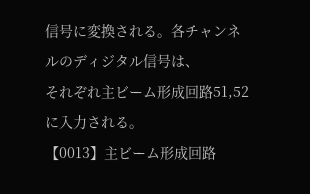信号に変換される。各チャンネルのディジタル信号は、
それぞれ主ビーム形成回路51,52に入力される。
【0013】主ビーム形成回路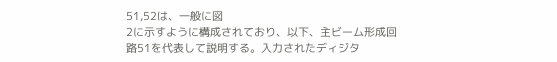51,52は、一般に図
2に示すように構成されており、以下、主ビーム形成回
路51を代表して説明する。入力されたディジタ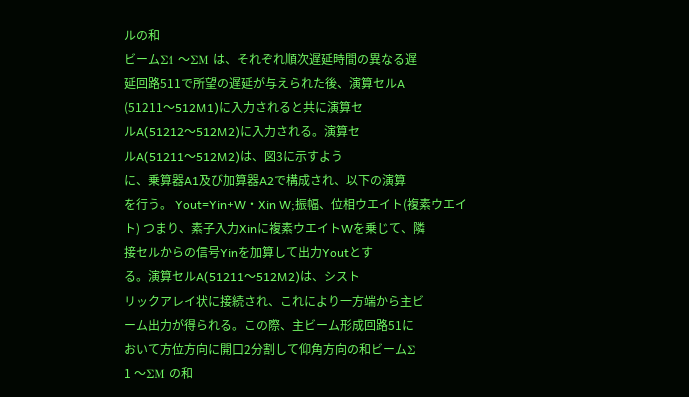ルの和
ビームΣ1 〜ΣM は、それぞれ順次遅延時間の異なる遅
延回路511で所望の遅延が与えられた後、演算セルA
(51211〜512M1)に入力されると共に演算セ
ルA(51212〜512M2)に入力される。演算セ
ルA(51211〜512M2)は、図3に示すよう
に、乗算器A1及び加算器A2で構成され、以下の演算
を行う。 Yout=Yin+W・Xin W;振幅、位相ウエイト(複素ウエイト) つまり、素子入力Xinに複素ウエイトWを乗じて、隣
接セルからの信号Yinを加算して出力Youtとす
る。演算セルA(51211〜512M2)は、シスト
リックアレイ状に接続され、これにより一方端から主ビ
ーム出力が得られる。この際、主ビーム形成回路51に
おいて方位方向に開口2分割して仰角方向の和ビームΣ
1 〜ΣM の和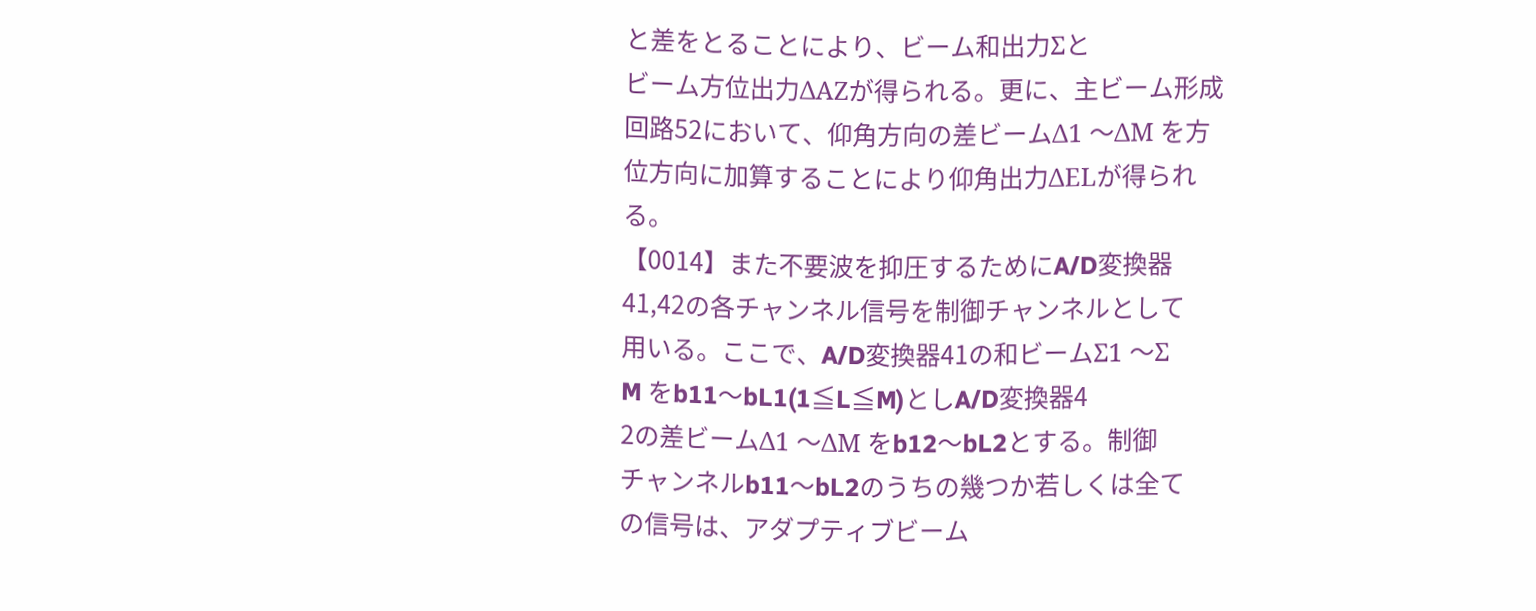と差をとることにより、ビーム和出力Σと
ビーム方位出力ΔAZが得られる。更に、主ビーム形成
回路52において、仰角方向の差ビームΔ1 〜ΔM を方
位方向に加算することにより仰角出力ΔELが得られ
る。
【0014】また不要波を抑圧するためにA/D変換器
41,42の各チャンネル信号を制御チャンネルとして
用いる。ここで、A/D変換器41の和ビームΣ1 〜Σ
M をb11〜bL1(1≦L≦M)としA/D変換器4
2の差ビームΔ1 〜ΔM をb12〜bL2とする。制御
チャンネルb11〜bL2のうちの幾つか若しくは全て
の信号は、アダプティブビーム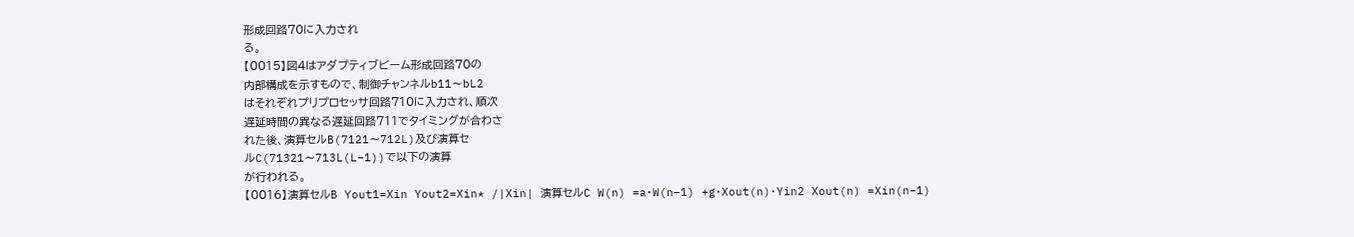形成回路70に入力され
る。
【0015】図4はアダプティブビーム形成回路70の
内部構成を示すもので、制御チャンネルb11〜bL2
はそれぞれプリプロセッサ回路710に入力され、順次
遅延時間の異なる遅延回路711でタイミングが合わさ
れた後、演算セルB(7121〜712L)及び演算セ
ルC(71321〜713L(L−1))で以下の演算
が行われる。
【0016】演算セルB Yout1=Xin Yout2=Xin* /|Xin| 演算セルC W(n) =a・W(n−1) +g・Xout(n)・Yin2 Xout(n) =Xin(n−1)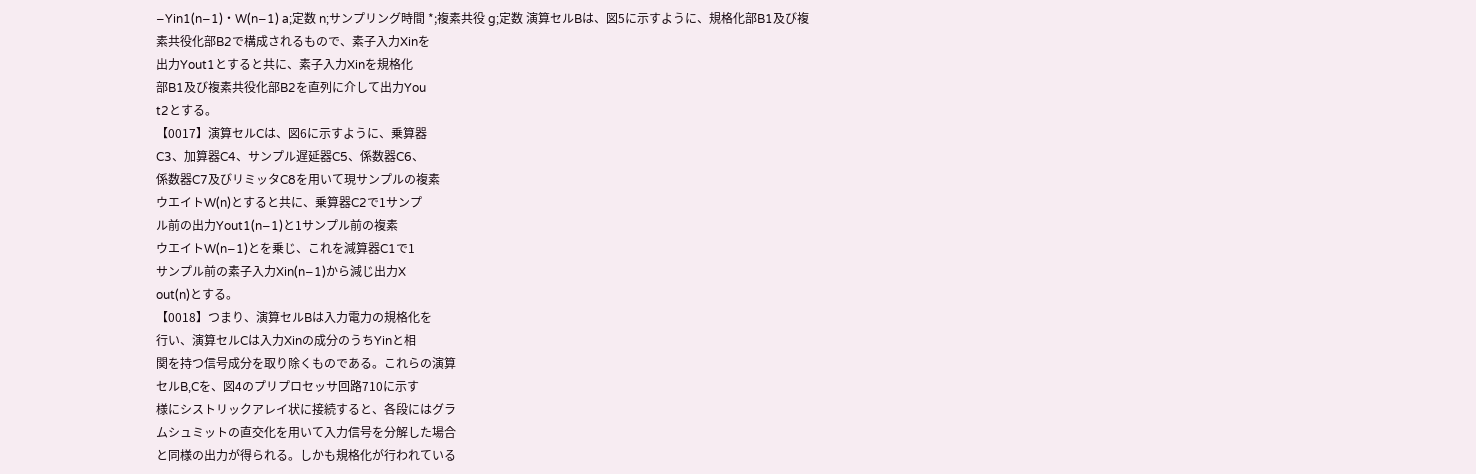−Yin1(n−1)・W(n−1) a;定数 n;サンプリング時間 *;複素共役 g;定数 演算セルBは、図5に示すように、規格化部B1及び複
素共役化部B2で構成されるもので、素子入力Xinを
出力Yout1とすると共に、素子入力Xinを規格化
部B1及び複素共役化部B2を直列に介して出力You
t2とする。
【0017】演算セルCは、図6に示すように、乗算器
C3、加算器C4、サンプル遅延器C5、係数器C6、
係数器C7及びリミッタC8を用いて現サンプルの複素
ウエイトW(n)とすると共に、乗算器C2で1サンプ
ル前の出力Yout1(n−1)と1サンプル前の複素
ウエイトW(n−1)とを乗じ、これを減算器C1で1
サンプル前の素子入力Xin(n−1)から減じ出力X
out(n)とする。
【0018】つまり、演算セルBは入力電力の規格化を
行い、演算セルCは入力Xinの成分のうちYinと相
関を持つ信号成分を取り除くものである。これらの演算
セルB,Cを、図4のプリプロセッサ回路710に示す
様にシストリックアレイ状に接続すると、各段にはグラ
ムシュミットの直交化を用いて入力信号を分解した場合
と同様の出力が得られる。しかも規格化が行われている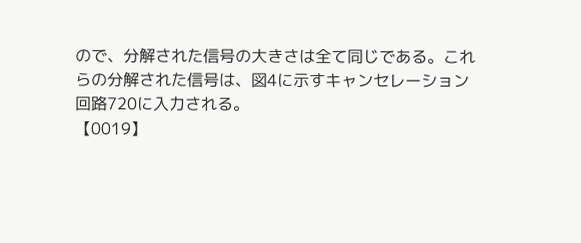ので、分解された信号の大きさは全て同じである。これ
らの分解された信号は、図4に示すキャンセレーション
回路720に入力される。
【0019】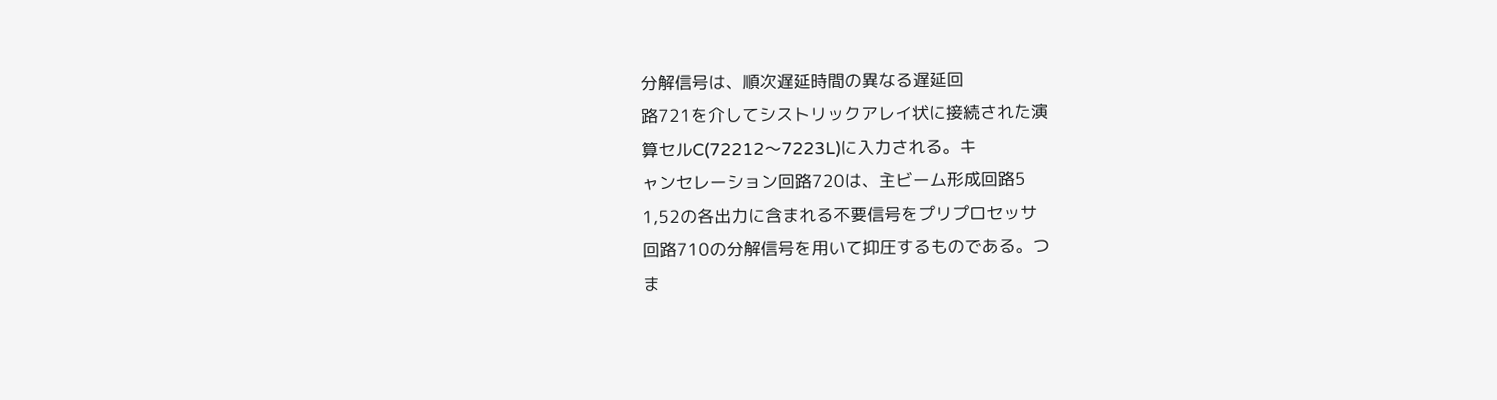分解信号は、順次遅延時間の異なる遅延回
路721を介してシストリックアレイ状に接続された演
算セルC(72212〜7223L)に入力される。キ
ャンセレーション回路720は、主ビーム形成回路5
1,52の各出力に含まれる不要信号をプリプロセッサ
回路710の分解信号を用いて抑圧するものである。つ
ま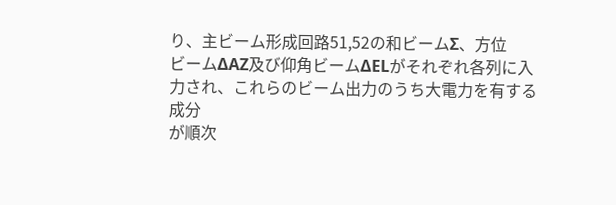り、主ビーム形成回路51,52の和ビームΣ、方位
ビームΔAZ及び仰角ビームΔELがそれぞれ各列に入
力され、これらのビーム出力のうち大電力を有する成分
が順次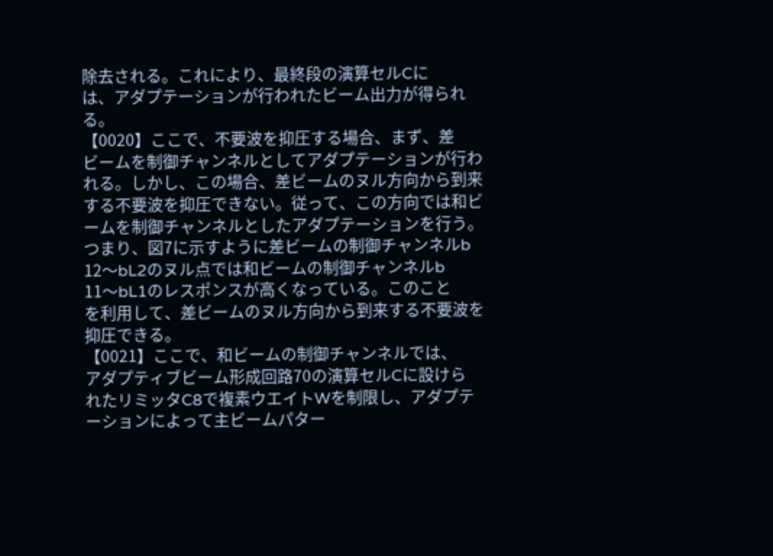除去される。これにより、最終段の演算セルCに
は、アダプテーションが行われたビーム出力が得られ
る。
【0020】ここで、不要波を抑圧する場合、まず、差
ビームを制御チャンネルとしてアダプテーションが行わ
れる。しかし、この場合、差ビームのヌル方向から到来
する不要波を抑圧できない。従って、この方向では和ビ
ームを制御チャンネルとしたアダプテーションを行う。
つまり、図7に示すように差ビームの制御チャンネルb
12〜bL2のヌル点では和ビームの制御チャンネルb
11〜bL1のレスポンスが高くなっている。このこと
を利用して、差ビームのヌル方向から到来する不要波を
抑圧できる。
【0021】ここで、和ビームの制御チャンネルでは、
アダプティブビーム形成回路70の演算セルCに設けら
れたリミッタC8で複素ウエイトWを制限し、アダプテ
ーションによって主ビームパター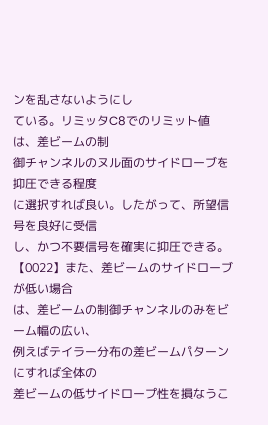ンを乱さないようにし
ている。リミッタC8でのリミット値は、差ビームの制
御チャンネルのヌル面のサイドローブを抑圧できる程度
に選択すれば良い。したがって、所望信号を良好に受信
し、かつ不要信号を確実に抑圧できる。
【0022】また、差ビームのサイドローブが低い場合
は、差ビームの制御チャンネルのみをビーム幅の広い、
例えばテイラー分布の差ビームパターンにすれば全体の
差ビームの低サイドロープ性を損なうこ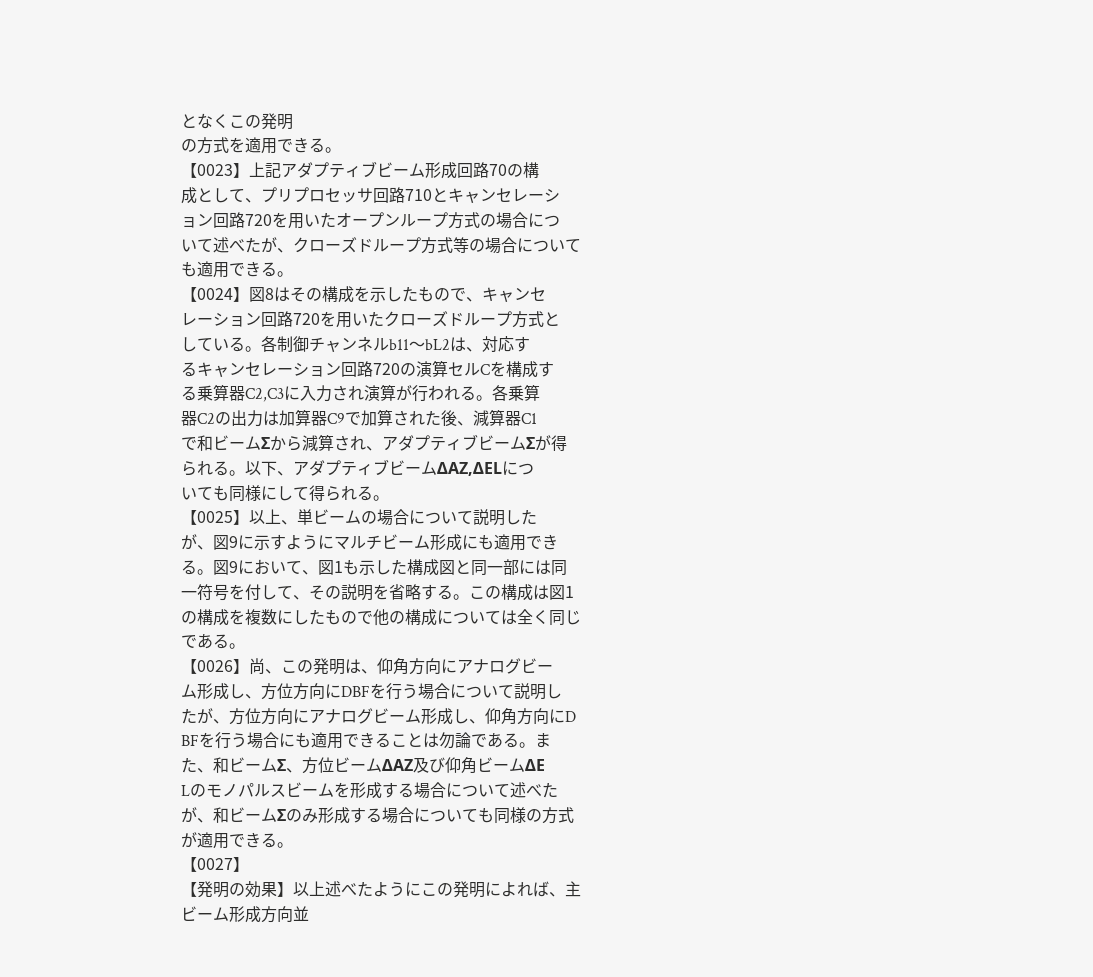となくこの発明
の方式を適用できる。
【0023】上記アダプティブビーム形成回路70の構
成として、プリプロセッサ回路710とキャンセレーシ
ョン回路720を用いたオープンループ方式の場合につ
いて述べたが、クローズドループ方式等の場合について
も適用できる。
【0024】図8はその構成を示したもので、キャンセ
レーション回路720を用いたクローズドループ方式と
している。各制御チャンネルb11〜bL2は、対応す
るキャンセレーション回路720の演算セルCを構成す
る乗算器C2,C3に入力され演算が行われる。各乗算
器C2の出力は加算器C9で加算された後、減算器C1
で和ビームΣから減算され、アダプティブビームΣが得
られる。以下、アダプティブビームΔAZ,ΔELにつ
いても同様にして得られる。
【0025】以上、単ビームの場合について説明した
が、図9に示すようにマルチビーム形成にも適用でき
る。図9において、図1も示した構成図と同一部には同
一符号を付して、その説明を省略する。この構成は図1
の構成を複数にしたもので他の構成については全く同じ
である。
【0026】尚、この発明は、仰角方向にアナログビー
ム形成し、方位方向にDBFを行う場合について説明し
たが、方位方向にアナログビーム形成し、仰角方向にD
BFを行う場合にも適用できることは勿論である。ま
た、和ビームΣ、方位ビームΔAZ及び仰角ビームΔE
Lのモノパルスビームを形成する場合について述べた
が、和ビームΣのみ形成する場合についても同様の方式
が適用できる。
【0027】
【発明の効果】以上述べたようにこの発明によれば、主
ビーム形成方向並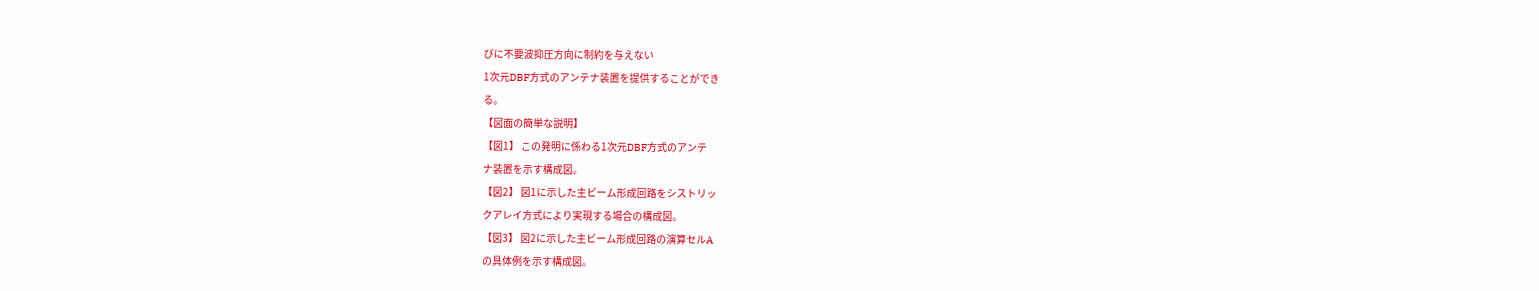びに不要波抑圧方向に制約を与えない
1次元DBF方式のアンテナ装置を提供することができ
る。
【図面の簡単な説明】
【図1】 この発明に係わる1次元DBF方式のアンテ
ナ装置を示す構成図。
【図2】 図1に示した主ビーム形成回路をシストリッ
クアレイ方式により実現する場合の構成図。
【図3】 図2に示した主ビーム形成回路の演算セルA
の具体例を示す構成図。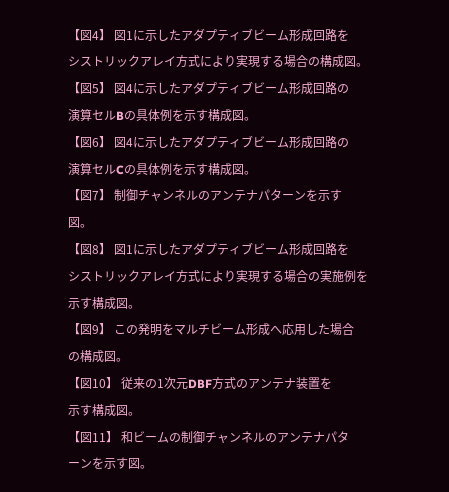【図4】 図1に示したアダプティブビーム形成回路を
シストリックアレイ方式により実現する場合の構成図。
【図5】 図4に示したアダプティブビーム形成回路の
演算セルBの具体例を示す構成図。
【図6】 図4に示したアダプティブビーム形成回路の
演算セルCの具体例を示す構成図。
【図7】 制御チャンネルのアンテナパターンを示す
図。
【図8】 図1に示したアダプティブビーム形成回路を
シストリックアレイ方式により実現する場合の実施例を
示す構成図。
【図9】 この発明をマルチビーム形成へ応用した場合
の構成図。
【図10】 従来の1次元DBF方式のアンテナ装置を
示す構成図。
【図11】 和ビームの制御チャンネルのアンテナパタ
ーンを示す図。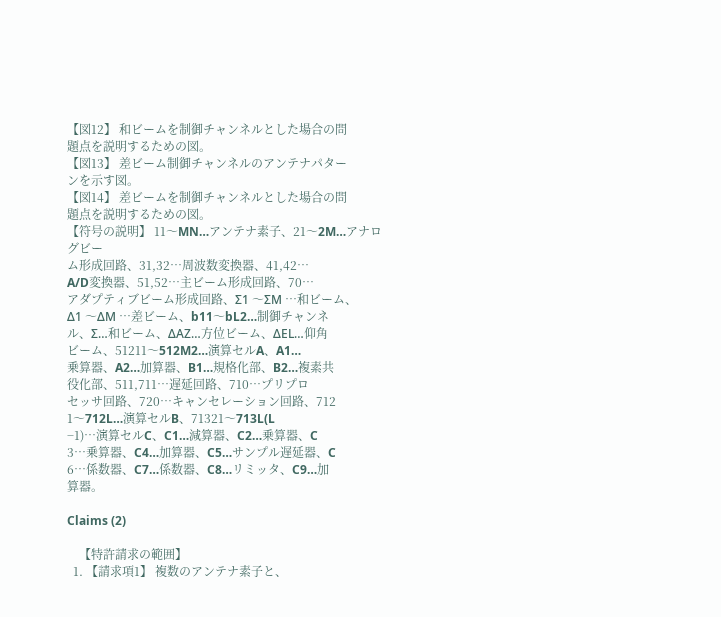【図12】 和ビームを制御チャンネルとした場合の問
題点を説明するための図。
【図13】 差ビーム制御チャンネルのアンテナパター
ンを示す図。
【図14】 差ビームを制御チャンネルとした場合の問
題点を説明するための図。
【符号の説明】 11〜MN…アンテナ素子、21〜2M…アナログビー
ム形成回路、31,32…周波数変換器、41,42…
A/D変換器、51,52…主ビーム形成回路、70…
アダプティブビーム形成回路、Σ1 〜ΣM …和ビーム、
Δ1 〜ΔM …差ビーム、b11〜bL2…制御チャンネ
ル、Σ…和ビーム、ΔAZ…方位ビーム、ΔEL…仰角
ビーム、51211〜512M2…演算セルA、A1…
乗算器、A2…加算器、B1…規格化部、B2…複素共
役化部、511,711…遅延回路、710…プリプロ
セッサ回路、720…キャンセレーション回路、712
1〜712L…演算セルB、71321〜713L(L
−1)…演算セルC、C1…減算器、C2…乗算器、C
3…乗算器、C4…加算器、C5…サンプル遅延器、C
6…係数器、C7…係数器、C8…リミッタ、C9…加
算器。

Claims (2)

    【特許請求の範囲】
  1. 【請求項1】 複数のアンテナ素子と、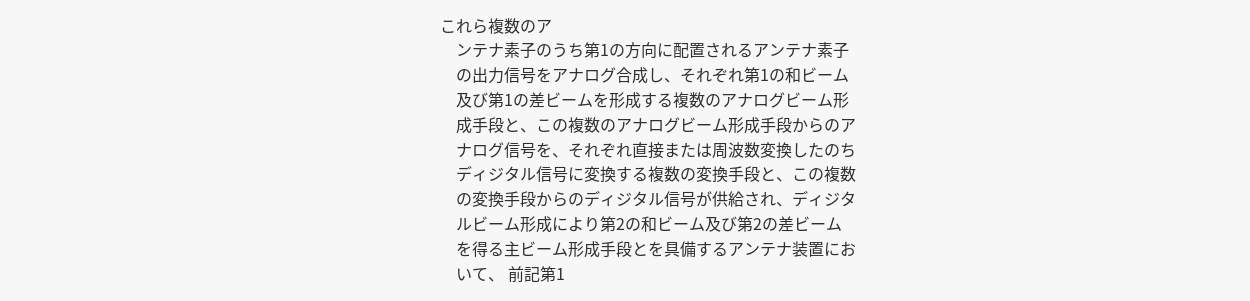これら複数のア
    ンテナ素子のうち第1の方向に配置されるアンテナ素子
    の出力信号をアナログ合成し、それぞれ第1の和ビーム
    及び第1の差ビームを形成する複数のアナログビーム形
    成手段と、この複数のアナログビーム形成手段からのア
    ナログ信号を、それぞれ直接または周波数変換したのち
    ディジタル信号に変換する複数の変換手段と、この複数
    の変換手段からのディジタル信号が供給され、ディジタ
    ルビーム形成により第2の和ビーム及び第2の差ビーム
    を得る主ビーム形成手段とを具備するアンテナ装置にお
    いて、 前記第1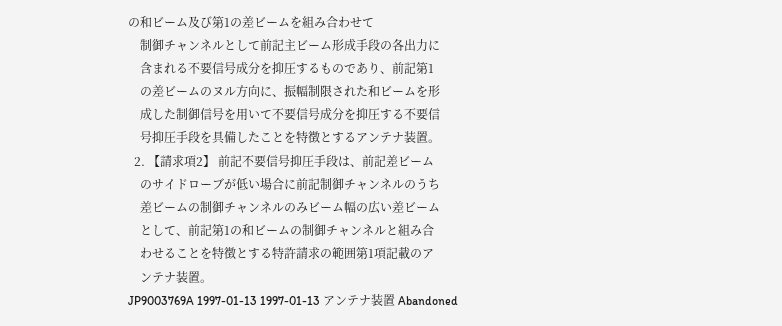の和ビーム及び第1の差ビームを組み合わせて
    制御チャンネルとして前記主ビーム形成手段の各出力に
    含まれる不要信号成分を抑圧するものであり、前記第1
    の差ビームのヌル方向に、振幅制限された和ビームを形
    成した制御信号を用いて不要信号成分を抑圧する不要信
    号抑圧手段を具備したことを特徴とするアンテナ装置。
  2. 【請求項2】 前記不要信号抑圧手段は、前記差ビーム
    のサイドローブが低い場合に前記制御チャンネルのうち
    差ビームの制御チャンネルのみビーム幅の広い差ビーム
    として、前記第1の和ビームの制御チャンネルと組み合
    わせることを特徴とする特許請求の範囲第1項記載のア
    ンテナ装置。
JP9003769A 1997-01-13 1997-01-13 アンテナ装置 Abandoned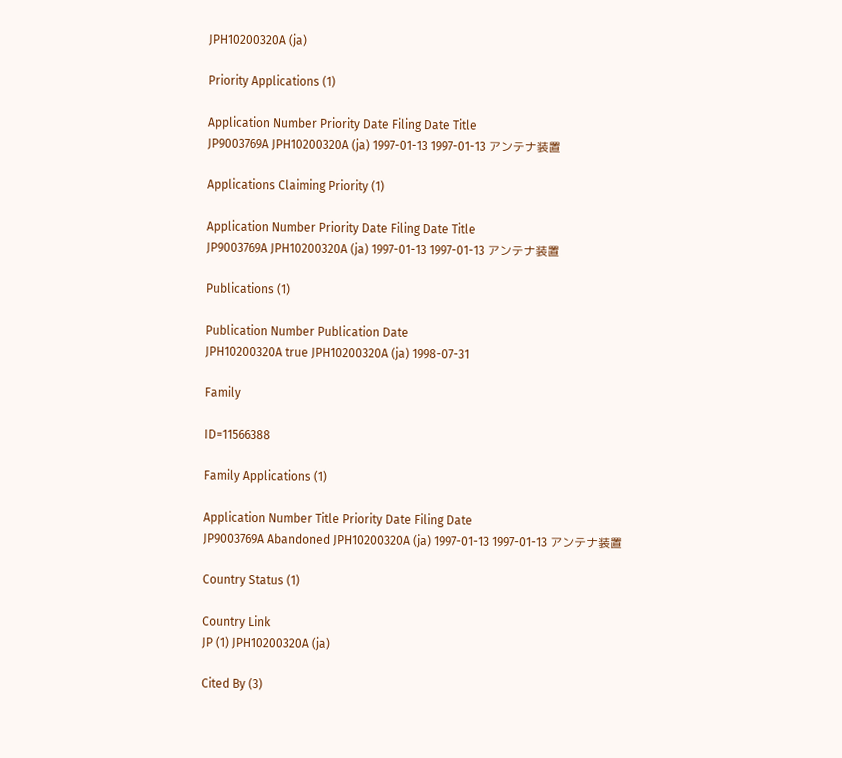JPH10200320A (ja)

Priority Applications (1)

Application Number Priority Date Filing Date Title
JP9003769A JPH10200320A (ja) 1997-01-13 1997-01-13 アンテナ装置

Applications Claiming Priority (1)

Application Number Priority Date Filing Date Title
JP9003769A JPH10200320A (ja) 1997-01-13 1997-01-13 アンテナ装置

Publications (1)

Publication Number Publication Date
JPH10200320A true JPH10200320A (ja) 1998-07-31

Family

ID=11566388

Family Applications (1)

Application Number Title Priority Date Filing Date
JP9003769A Abandoned JPH10200320A (ja) 1997-01-13 1997-01-13 アンテナ装置

Country Status (1)

Country Link
JP (1) JPH10200320A (ja)

Cited By (3)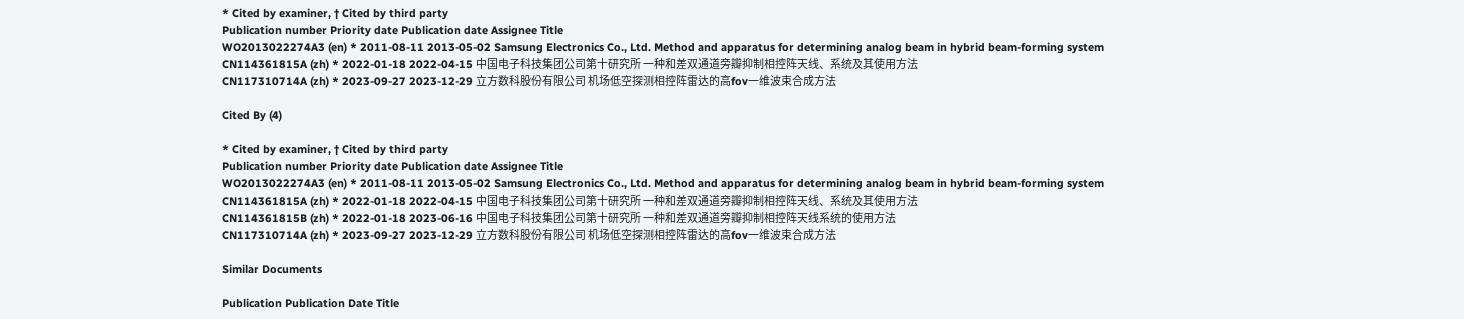* Cited by examiner, † Cited by third party
Publication number Priority date Publication date Assignee Title
WO2013022274A3 (en) * 2011-08-11 2013-05-02 Samsung Electronics Co., Ltd. Method and apparatus for determining analog beam in hybrid beam-forming system
CN114361815A (zh) * 2022-01-18 2022-04-15 中国电子科技集团公司第十研究所 一种和差双通道旁瓣抑制相控阵天线、系统及其使用方法
CN117310714A (zh) * 2023-09-27 2023-12-29 立方数科股份有限公司 机场低空探测相控阵雷达的高fov一维波束合成方法

Cited By (4)

* Cited by examiner, † Cited by third party
Publication number Priority date Publication date Assignee Title
WO2013022274A3 (en) * 2011-08-11 2013-05-02 Samsung Electronics Co., Ltd. Method and apparatus for determining analog beam in hybrid beam-forming system
CN114361815A (zh) * 2022-01-18 2022-04-15 中国电子科技集团公司第十研究所 一种和差双通道旁瓣抑制相控阵天线、系统及其使用方法
CN114361815B (zh) * 2022-01-18 2023-06-16 中国电子科技集团公司第十研究所 一种和差双通道旁瓣抑制相控阵天线系统的使用方法
CN117310714A (zh) * 2023-09-27 2023-12-29 立方数科股份有限公司 机场低空探测相控阵雷达的高fov一维波束合成方法

Similar Documents

Publication Publication Date Title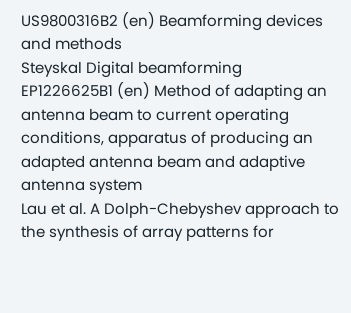US9800316B2 (en) Beamforming devices and methods
Steyskal Digital beamforming
EP1226625B1 (en) Method of adapting an antenna beam to current operating conditions, apparatus of producing an adapted antenna beam and adaptive antenna system
Lau et al. A Dolph-Chebyshev approach to the synthesis of array patterns for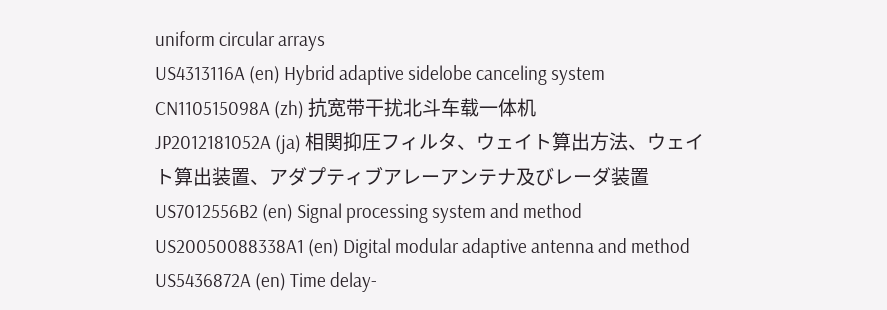uniform circular arrays
US4313116A (en) Hybrid adaptive sidelobe canceling system
CN110515098A (zh) 抗宽带干扰北斗车载一体机
JP2012181052A (ja) 相関抑圧フィルタ、ウェイト算出方法、ウェイト算出装置、アダプティブアレーアンテナ及びレーダ装置
US7012556B2 (en) Signal processing system and method
US20050088338A1 (en) Digital modular adaptive antenna and method
US5436872A (en) Time delay-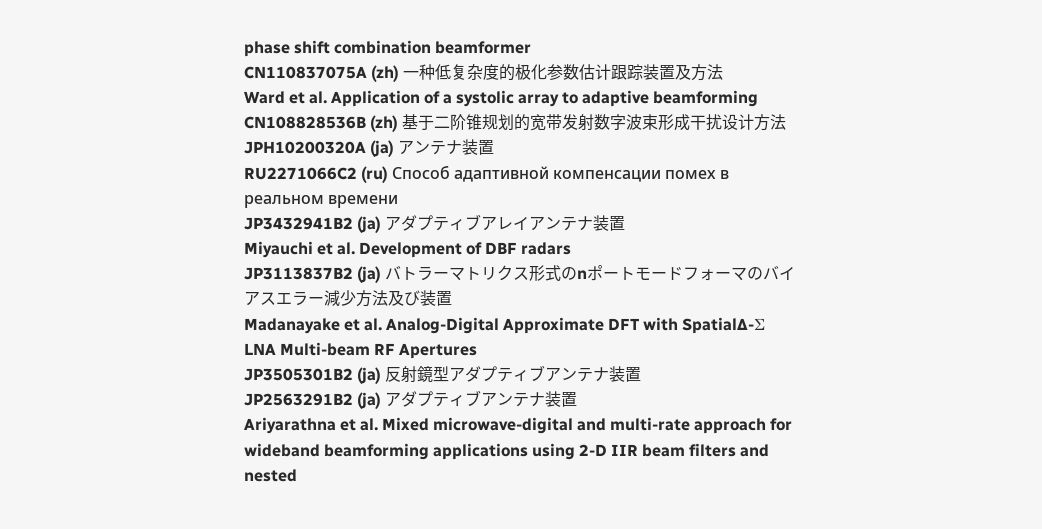phase shift combination beamformer
CN110837075A (zh) 一种低复杂度的极化参数估计跟踪装置及方法
Ward et al. Application of a systolic array to adaptive beamforming
CN108828536B (zh) 基于二阶锥规划的宽带发射数字波束形成干扰设计方法
JPH10200320A (ja) アンテナ装置
RU2271066C2 (ru) Способ адаптивной компенсации помех в реальном времени
JP3432941B2 (ja) アダプティブアレイアンテナ装置
Miyauchi et al. Development of DBF radars
JP3113837B2 (ja) バトラーマトリクス形式のnポートモードフォーマのバイアスエラー減少方法及び装置
Madanayake et al. Analog-Digital Approximate DFT with Spatial∆-Σ LNA Multi-beam RF Apertures
JP3505301B2 (ja) 反射鏡型アダプティブアンテナ装置
JP2563291B2 (ja) アダプティブアンテナ装置
Ariyarathna et al. Mixed microwave-digital and multi-rate approach for wideband beamforming applications using 2-D IIR beam filters and nested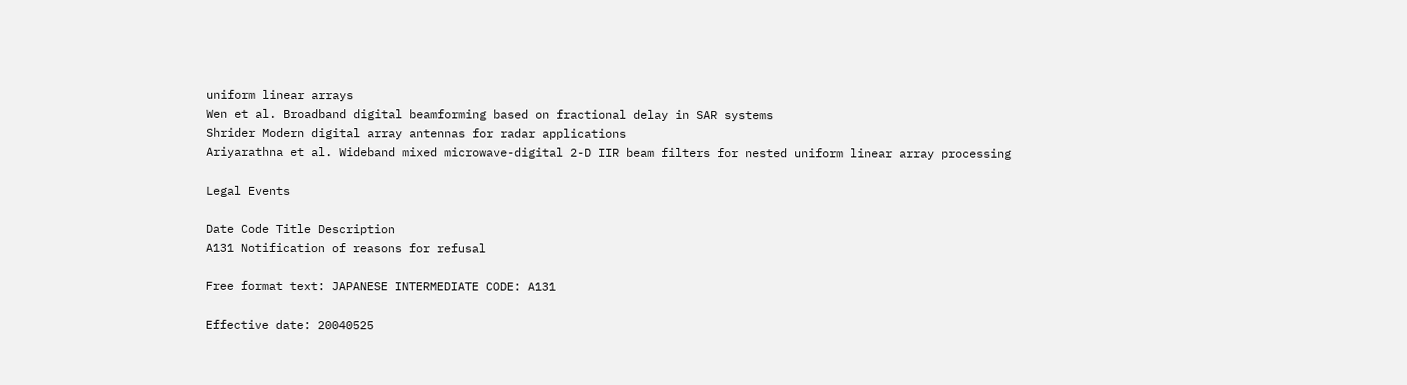uniform linear arrays
Wen et al. Broadband digital beamforming based on fractional delay in SAR systems
Shrider Modern digital array antennas for radar applications
Ariyarathna et al. Wideband mixed microwave-digital 2-D IIR beam filters for nested uniform linear array processing

Legal Events

Date Code Title Description
A131 Notification of reasons for refusal

Free format text: JAPANESE INTERMEDIATE CODE: A131

Effective date: 20040525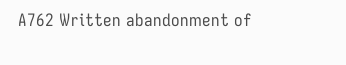A762 Written abandonment of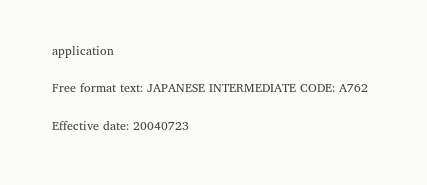application

Free format text: JAPANESE INTERMEDIATE CODE: A762

Effective date: 20040723